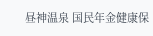昼神温泉 国民年金健康保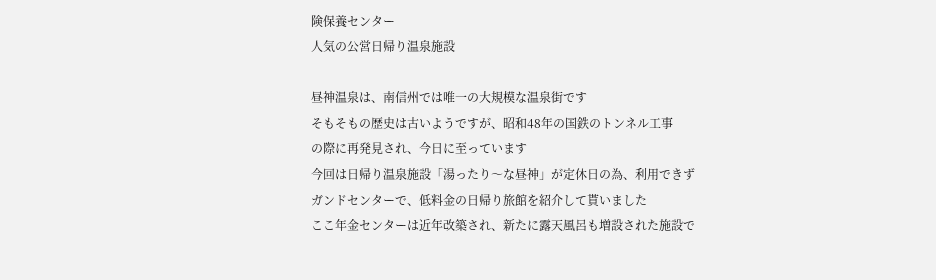険保養センター
人気の公営日帰り温泉施設

昼神温泉は、南信州では唯一の大規模な温泉街です
そもそもの歴史は古いようですが、昭和48年の国鉄のトンネル工事
の際に再発見され、今日に至っています
今回は日帰り温泉施設「湯ったり〜な昼神」が定休日の為、利用できず
ガンドセンターで、低料金の日帰り旅館を紹介して貰いました
ここ年金センターは近年改築され、新たに露天風呂も増設された施設で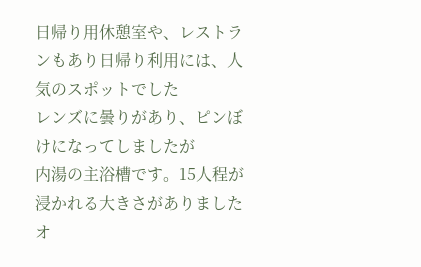日帰り用休憩室や、レストランもあり日帰り利用には、人気のスポットでした
レンズに曇りがあり、ピンぼけになってしましたが
内湯の主浴槽です。15人程が浸かれる大きさがありました
オ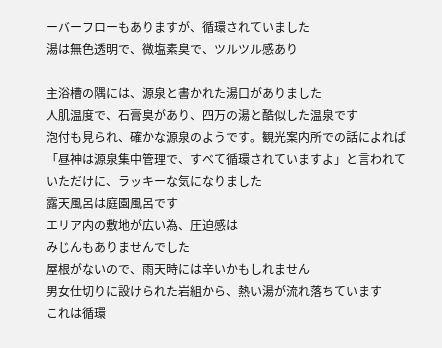ーバーフローもありますが、循環されていました
湯は無色透明で、微塩素臭で、ツルツル感あり

主浴槽の隅には、源泉と書かれた湯口がありました
人肌温度で、石膏臭があり、四万の湯と酷似した温泉です
泡付も見られ、確かな源泉のようです。観光案内所での話によれば
「昼神は源泉集中管理で、すべて循環されていますよ」と言われて
いただけに、ラッキーな気になりました
露天風呂は庭園風呂です
エリア内の敷地が広い為、圧迫感は
みじんもありませんでした
屋根がないので、雨天時には辛いかもしれません
男女仕切りに設けられた岩組から、熱い湯が流れ落ちています
これは循環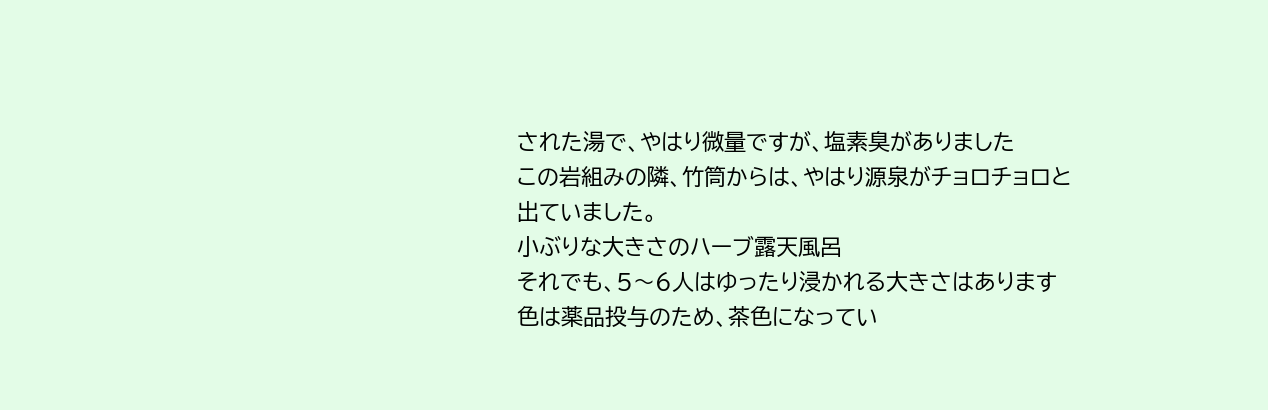された湯で、やはり微量ですが、塩素臭がありました
この岩組みの隣、竹筒からは、やはり源泉がチョロチョロと
出ていました。
小ぶりな大きさのハーブ露天風呂
それでも、5〜6人はゆったり浸かれる大きさはあります
色は薬品投与のため、茶色になってい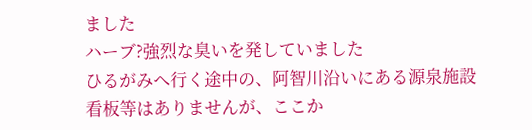ました
ハーブ?強烈な臭いを発していました
ひるがみへ行く途中の、阿智川沿いにある源泉施設
看板等はありませんが、ここか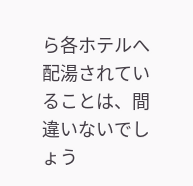ら各ホテルへ
配湯されていることは、間違いないでしょう